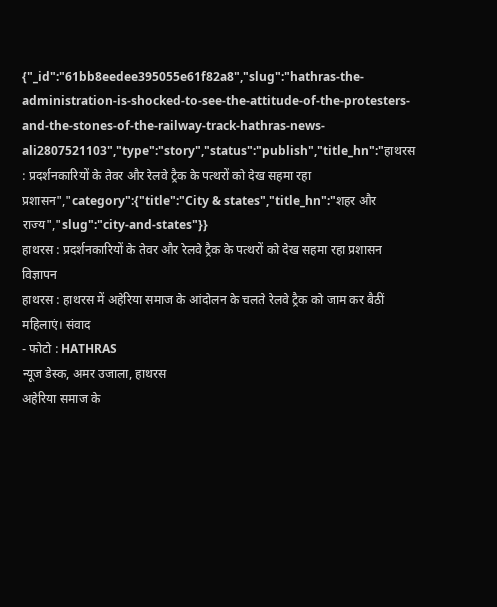{"_id":"61bb8eedee395055e61f82a8","slug":"hathras-the-administration-is-shocked-to-see-the-attitude-of-the-protesters-and-the-stones-of-the-railway-track-hathras-news-ali2807521103","type":"story","status":"publish","title_hn":"हाथरस : प्रदर्शनकारियों के तेवर और रेलवे ट्रैक के पत्थरों को देख सहमा रहा प्रशासन","category":{"title":"City & states","title_hn":"शहर और राज्य","slug":"city-and-states"}}
हाथरस : प्रदर्शनकारियों के तेवर और रेलवे ट्रैक के पत्थरों को देख सहमा रहा प्रशासन
विज्ञापन
हाथरस : हाथरस में अहेरिया समाज के आंदोलन के चलते रेलवे ट्रैक को जाम कर बैठीं महिलाएं। संवाद
- फोटो : HATHRAS
न्यूज डेस्क, अमर उजाला, हाथरस
अहेरिया समाज के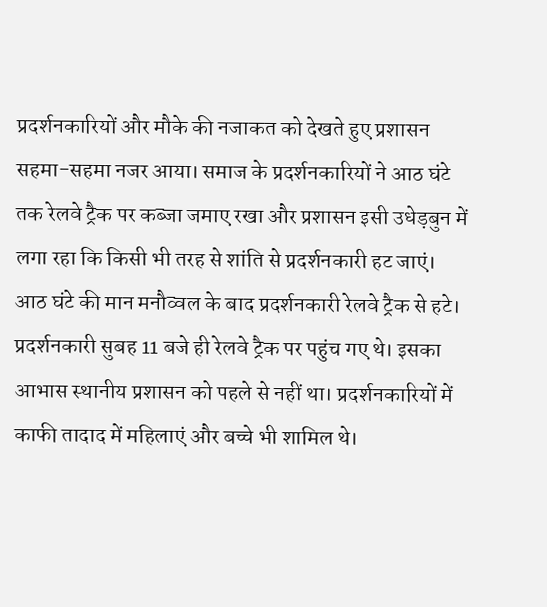प्रदर्शनकारियों और मौके की नजाकत को देखते हुए प्रशासन सहमा-सहमा नजर आया। समाज के प्रदर्शनकारियों ने आठ घंटे तक रेलवे ट्रैक पर कब्जा जमाए रखा और प्रशासन इसी उधेड़बुन में लगा रहा कि किसी भी तरह से शांति से प्रदर्शनकारी हट जाएं। आठ घंटे की मान मनौव्वल के बाद प्रदर्शनकारी रेलवे ट्रैक से हटे।
प्रदर्शनकारी सुबह 11 बजे ही रेलवे ट्रैक पर पहुंच गए थे। इसका आभास स्थानीय प्रशासन को पहले से नहीं था। प्रदर्शनकारियों में काफी तादाद में महिलाएं और बच्चे भी शामिल थे।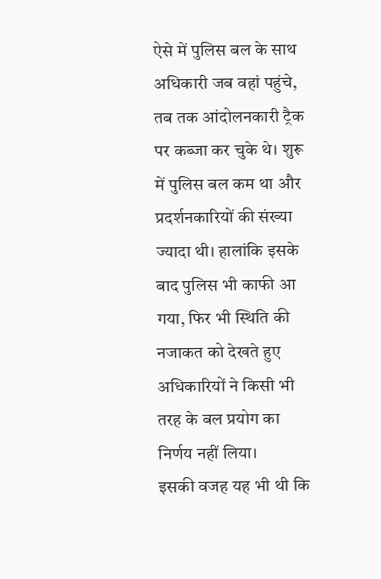ऐसे में पुलिस बल के साथ अधिकारी जब वहां पहुंचे, तब तक आंदोलनकारी ट्रैक पर कब्जा कर चुके थे। शुरू में पुलिस बल कम था और प्रदर्शनकारियों की संख्या ज्यादा थी। हालांकि इसके बाद पुलिस भी काफी आ गया, फिर भी स्थिति की नजाकत को देखते हुए अधिकारियों ने किसी भी तरह के बल प्रयोग का निर्णय नहीं लिया।
इसकी वजह यह भी थी कि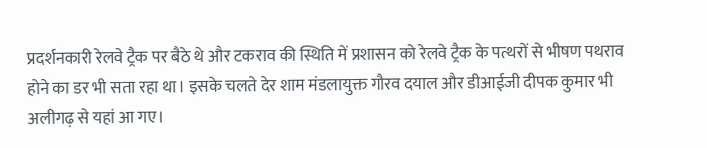प्रदर्शनकारी रेलवे ट्रैक पर बैठे थे और टकराव की स्थिति में प्रशासन को रेलवे ट्रैक के पत्थरों से भीषण पथराव होने का डर भी सता रहा था। इसके चलते देर शाम मंडलायुक्त गौरव दयाल और डीआईजी दीपक कुमार भी अलीगढ़ से यहां आ गए।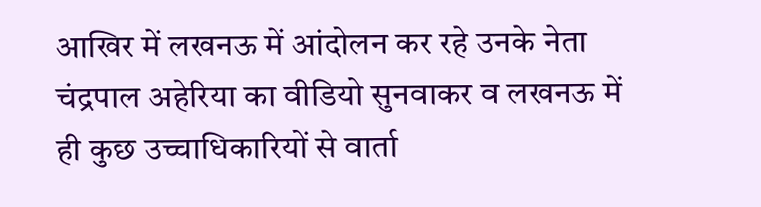आखिर में लखनऊ में आंदोलन कर रहे उनके नेता चंद्रपाल अहेरिया का वीडियो सुनवाकर व लखनऊ में ही कुछ उच्चाधिकारियों से वार्ता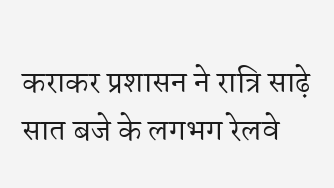कराकर प्रशासन ने रात्रि साढ़े सात बजे के लगभग रेलवे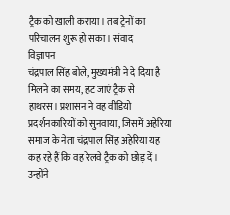ट्रैक को खाली कराया। तब ट्रेनों का परिचालन शुरू हो सका। संवाद
विज्ञापन
चंद्रपाल सिंह बोले, मुख्यमंत्री ने दे दिया है मिलने का समय, हट जाएं ट्रैक से
हाथरस। प्रशासन ने वह वीडियो प्रदर्शनकारियों को सुनवाया, जिसमें अहेरिया समाज के नेता चंद्रपाल सिंह अहेरिया यह कह रहे हैं कि वह रेलवे ट्रैक को छोड़ दें। उन्होंने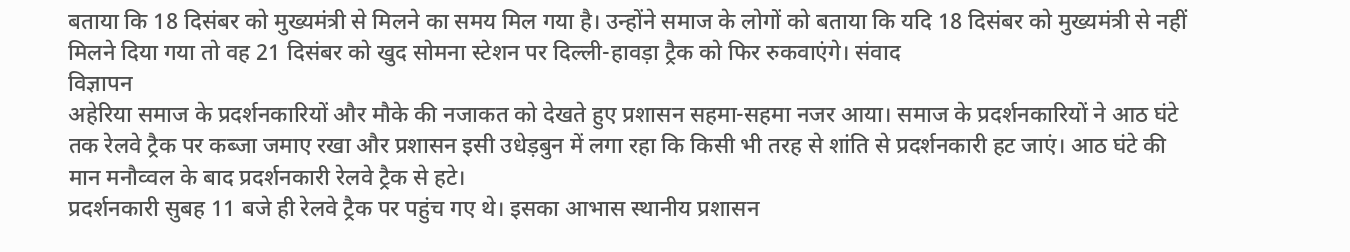बताया कि 18 दिसंबर को मुख्यमंत्री से मिलने का समय मिल गया है। उन्होंने समाज के लोगों को बताया कि यदि 18 दिसंबर को मुख्यमंत्री से नहीं मिलने दिया गया तो वह 21 दिसंबर को खुद सोमना स्टेशन पर दिल्ली-हावड़ा ट्रैक को फिर रुकवाएंगे। संवाद
विज्ञापन
अहेरिया समाज के प्रदर्शनकारियों और मौके की नजाकत को देखते हुए प्रशासन सहमा-सहमा नजर आया। समाज के प्रदर्शनकारियों ने आठ घंटे तक रेलवे ट्रैक पर कब्जा जमाए रखा और प्रशासन इसी उधेड़बुन में लगा रहा कि किसी भी तरह से शांति से प्रदर्शनकारी हट जाएं। आठ घंटे की मान मनौव्वल के बाद प्रदर्शनकारी रेलवे ट्रैक से हटे।
प्रदर्शनकारी सुबह 11 बजे ही रेलवे ट्रैक पर पहुंच गए थे। इसका आभास स्थानीय प्रशासन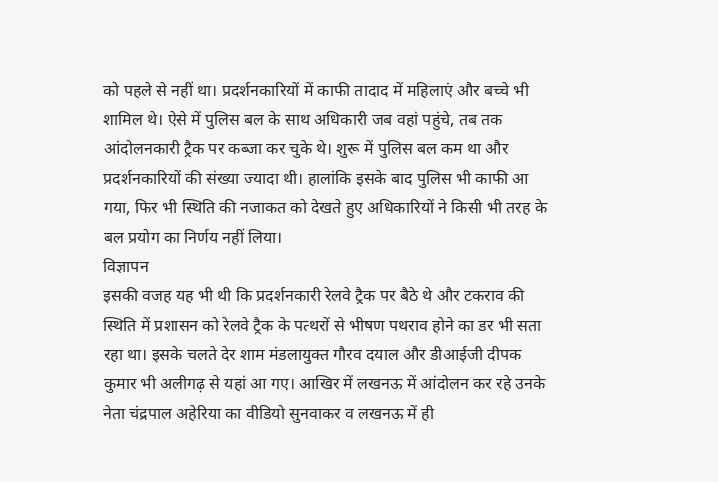को पहले से नहीं था। प्रदर्शनकारियों में काफी तादाद में महिलाएं और बच्चे भी शामिल थे। ऐसे में पुलिस बल के साथ अधिकारी जब वहां पहुंचे, तब तक आंदोलनकारी ट्रैक पर कब्जा कर चुके थे। शुरू में पुलिस बल कम था और प्रदर्शनकारियों की संख्या ज्यादा थी। हालांकि इसके बाद पुलिस भी काफी आ गया, फिर भी स्थिति की नजाकत को देखते हुए अधिकारियों ने किसी भी तरह के बल प्रयोग का निर्णय नहीं लिया।
विज्ञापन
इसकी वजह यह भी थी कि प्रदर्शनकारी रेलवे ट्रैक पर बैठे थे और टकराव की स्थिति में प्रशासन को रेलवे ट्रैक के पत्थरों से भीषण पथराव होने का डर भी सता रहा था। इसके चलते देर शाम मंडलायुक्त गौरव दयाल और डीआईजी दीपक कुमार भी अलीगढ़ से यहां आ गए। आखिर में लखनऊ में आंदोलन कर रहे उनके नेता चंद्रपाल अहेरिया का वीडियो सुनवाकर व लखनऊ में ही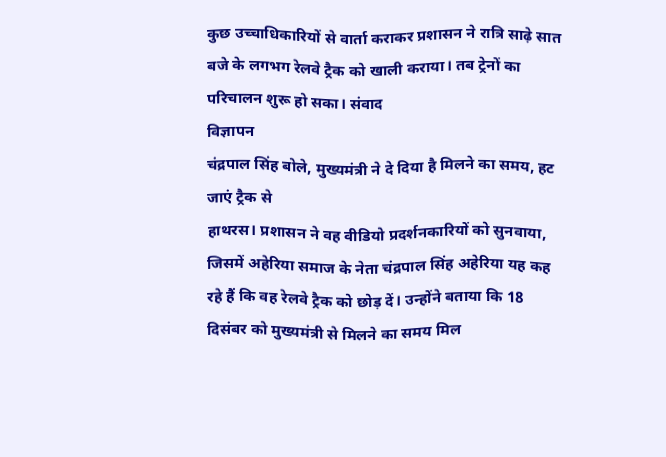कुछ उच्चाधिकारियों से वार्ता कराकर प्रशासन ने रात्रि साढ़े सात बजे के लगभग रेलवे ट्रैक को खाली कराया। तब ट्रेनों का परिचालन शुरू हो सका। संवाद
विज्ञापन
चंद्रपाल सिंह बोले, मुख्यमंत्री ने दे दिया है मिलने का समय, हट जाएं ट्रैक से
हाथरस। प्रशासन ने वह वीडियो प्रदर्शनकारियों को सुनवाया, जिसमें अहेरिया समाज के नेता चंद्रपाल सिंह अहेरिया यह कह रहे हैं कि वह रेलवे ट्रैक को छोड़ दें। उन्होंने बताया कि 18 दिसंबर को मुख्यमंत्री से मिलने का समय मिल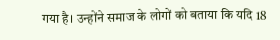गया है। उन्होंने समाज के लोगों को बताया कि यदि 18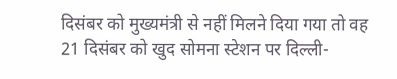दिसंबर को मुख्यमंत्री से नहीं मिलने दिया गया तो वह 21 दिसंबर को खुद सोमना स्टेशन पर दिल्ली-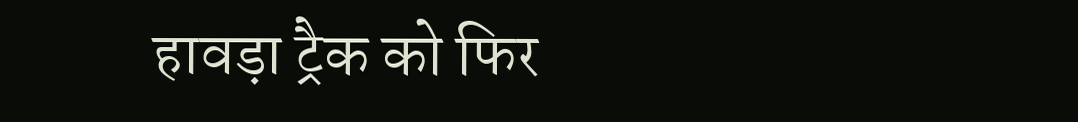हावड़ा ट्रैक को फिर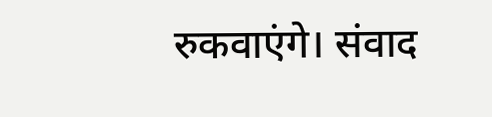रुकवाएंगे। संवाद